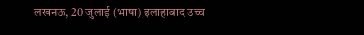लखनऊ, 20 जुलाई (भाषा) इलाहाबाद उच्च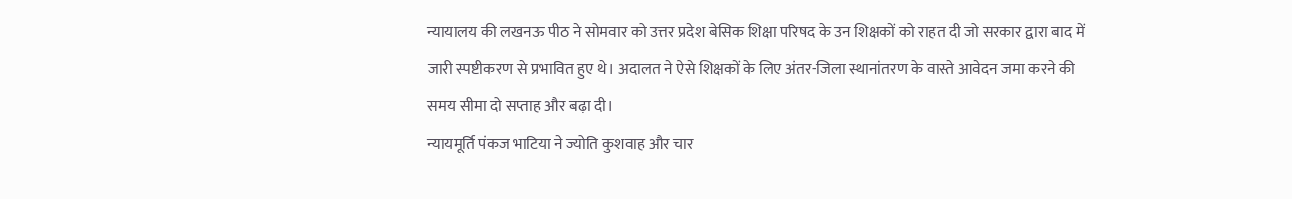न्यायालय की लखनऊ पीठ ने सोमवार को उत्तर प्रदेश बेसिक शिक्षा परिषद के उन शिक्षकों को राहत दी जो सरकार द्वारा बाद में जारी स्पष्टीकरण से प्रभावित हुए थे। अदालत ने ऐसे शिक्षकों के लिए अंतर-जिला स्थानांतरण के वास्ते आवेदन जमा करने की समय सीमा दो सप्ताह और बढ़ा दी।
न्यायमूर्ति पंकज भाटिया ने ज्योति कुशवाह और चार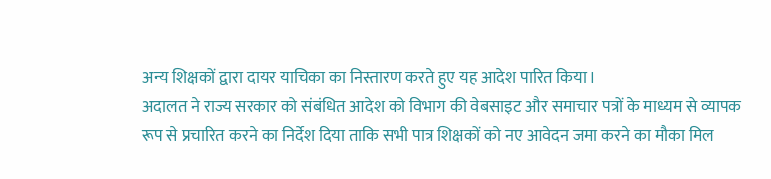अन्य शिक्षकों द्वारा दायर याचिका का निस्तारण करते हुए यह आदेश पारित किया।
अदालत ने राज्य सरकार को संबंधित आदेश को विभाग की वेबसाइट और समाचार पत्रों के माध्यम से व्यापक रूप से प्रचारित करने का निर्देश दिया ताकि सभी पात्र शिक्षकों को नए आवेदन जमा करने का मौका मिल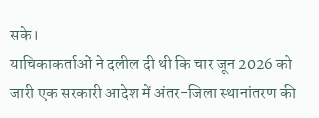सके।
याचिकाकर्ताओं ने दलील दी थी कि चार जून 2026 को जारी एक सरकारी आदेश में अंतर-जिला स्थानांतरण की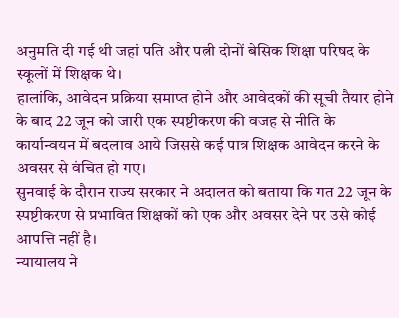अनुमति दी गई थी जहां पति और पत्नी दोनों बेसिक शिक्षा परिषद के स्कूलों में शिक्षक थे।
हालांकि, आवेदन प्रक्रिया समाप्त होने और आवेदकों की सूची तैयार होने के बाद 22 जून को जारी एक स्पष्टीकरण की वजह से नीति के कार्यान्वयन में बदलाव आये जिससे कई पात्र शिक्षक आवेदन करने के अवसर से वंचित हो गए।
सुनवाई के दौरान राज्य सरकार ने अदालत को बताया कि गत 22 जून के स्पष्टीकरण से प्रभावित शिक्षकों को एक और अवसर देने पर उसे कोई आपत्ति नहीं है।
न्यायालय ने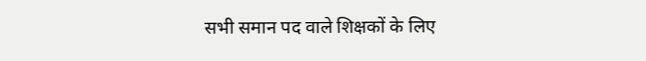सभी समान पद वाले शिक्षकों के लिए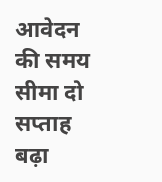आवेदन की समय सीमा दो सप्ताह बढ़ा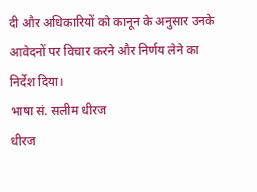दी और अधिकारियों को कानून के अनुसार उनके आवेदनों पर विचार करने और निर्णय लेने का निर्देश दिया।
भाषा सं. सलीम धीरज
धीरज